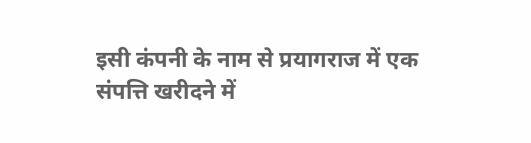इसी कंपनी के नाम से प्रयागराज में एक संपत्ति खरीदने में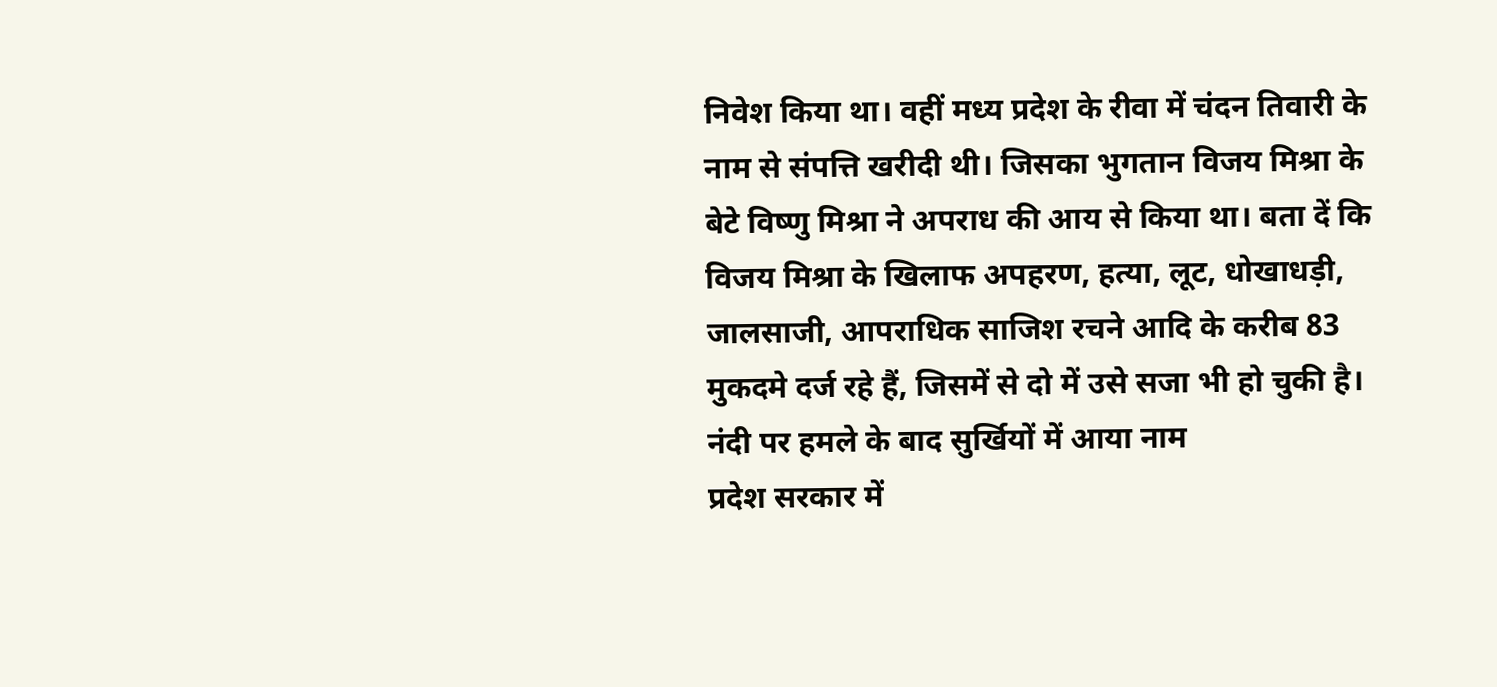निवेश किया था। वहीं मध्य प्रदेश के रीवा में चंदन तिवारी के नाम से संपत्ति खरीदी थी। जिसका भुगतान विजय मिश्रा के बेटे विष्णु मिश्रा ने अपराध की आय से किया था। बता दें कि विजय मिश्रा के खिलाफ अपहरण, हत्या, लूट, धोखाधड़ी, जालसाजी, आपराधिक साजिश रचने आदि के करीब 83 मुकदमे दर्ज रहे हैं, जिसमें से दो में उसे सजा भी हो चुकी है।
नंदी पर हमले के बाद सुर्खियों में आया नाम
प्रदेश सरकार में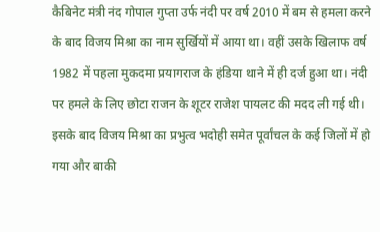कैबिनेट मंत्री नंद गोपाल गुप्ता उर्फ नंदी पर वर्ष 2010 में बम से हमला करने के बाद विजय मिश्रा का नाम सुर्खियों में आया था। वहीं उसके खिलाफ वर्ष 1982 में पहला मुकदमा प्रयागराज के हंडिया थाने में ही दर्ज हुआ था। नंदी पर हमले के लिए छोटा राजन के शूटर राजेश पायलट की मदद ली गई थी। इसके बाद विजय मिश्रा का प्रभुत्व भदोही समेत पूर्वांचल के कई जिलों में हो गया और बाकी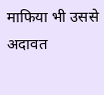माफिया भी उससे अदावत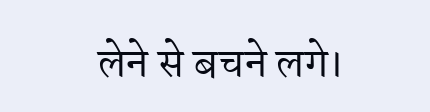लेने से बचने लगे।